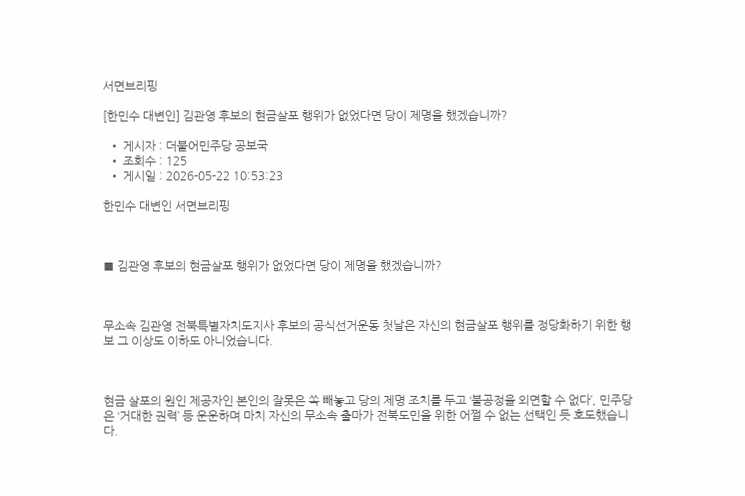서면브리핑

[한민수 대변인] 김관영 후보의 현금살포 행위가 없었다면 당이 제명을 했겠습니까?

  • 게시자 : 더불어민주당 공보국
  • 조회수 : 125
  • 게시일 : 2026-05-22 10:53:23

한민수 대변인 서면브리핑



■ 김관영 후보의 현금살포 행위가 없었다면 당이 제명을 했겠습니까?



무소속 김관영 전북특별자치도지사 후보의 공식선거운동 첫날은 자신의 현금살포 행위를 정당화하기 위한 행보 그 이상도 이하도 아니었습니다.



현금 살포의 원인 제공자인 본인의 잘못은 쏙 빼놓고 당의 제명 조치를 두고 ‘불공정을 외면할 수 없다’, 민주당은 ‘거대한 권력’ 등 운운하며 마치 자신의 무소속 출마가 전북도민을 위한 어쩔 수 없는 선택인 듯 호도했습니다.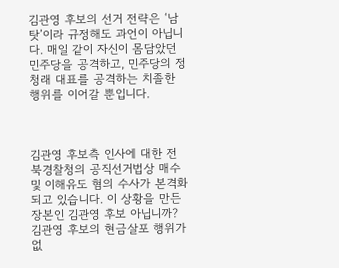김관영 후보의 선거 전략은 ‘남 탓’이라 규정해도 과언이 아닙니다. 매일 같이 자신이 몸담았던 민주당을 공격하고, 민주당의 정청래 대표를 공격하는 치졸한 행위를 이어갈 뿐입니다.



김관영 후보측 인사에 대한 전북경찰청의 공직선거법상 매수 및 이해유도 혐의 수사가 본격화되고 있습니다. 이 상황을 만든 장본인 김관영 후보 아닙니까? 김관영 후보의 현금살포 행위가 없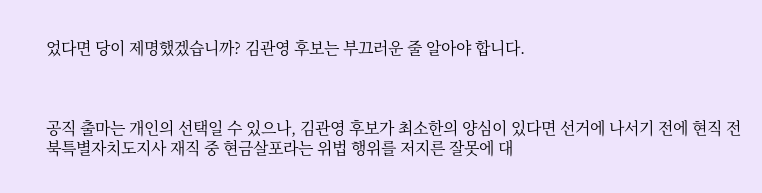었다면 당이 제명했겠습니까? 김관영 후보는 부끄러운 줄 알아야 합니다.



공직 출마는 개인의 선택일 수 있으나, 김관영 후보가 최소한의 양심이 있다면 선거에 나서기 전에 현직 전북특별자치도지사 재직 중 현금살포라는 위법 행위를 저지른 잘못에 대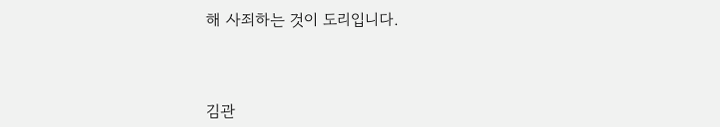해 사죄하는 것이 도리입니다.



김관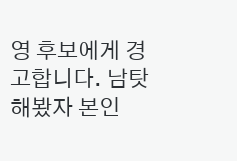영 후보에게 경고합니다. 남탓 해봤자 본인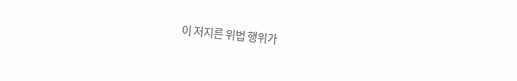이 저지른 위법 행위가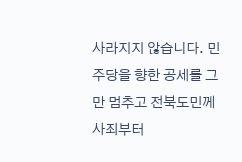사라지지 않습니다. 민주당을 향한 공세를 그만 멈추고 전북도민께 사죄부터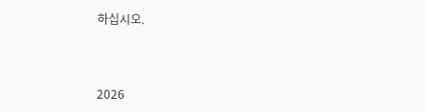하십시오.



2026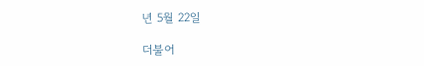년 5월 22일

더불어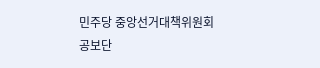민주당 중앙선거대책위원회 공보단